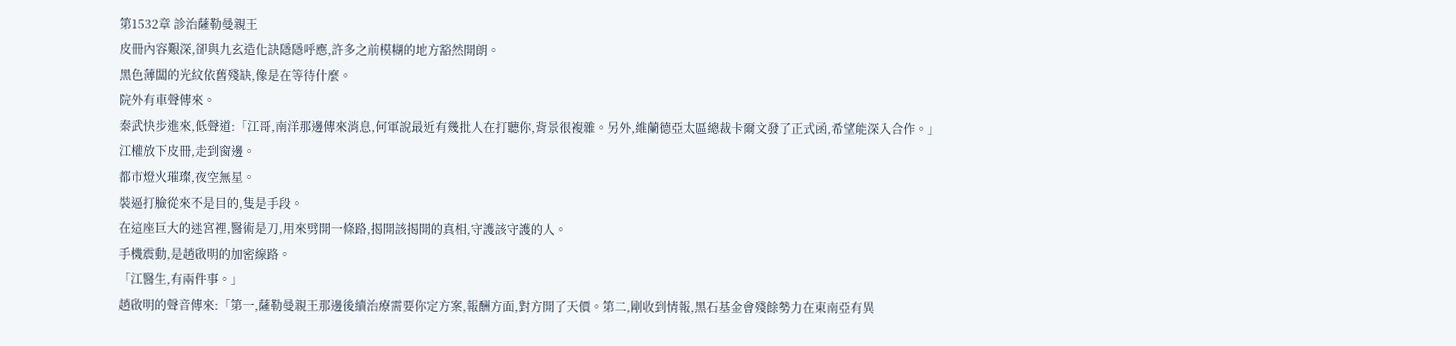第1532章 診治薩勒曼親王
皮冊內容艱深,卻與九玄造化訣隱隱呼應,許多之前模糊的地方豁然開朗。
黑色薄闆的光紋依舊殘缺,像是在等待什麼。
院外有車聲傳來。
秦武快步進來,低聲道:「江哥,南洋那邊傳來消息,何軍說最近有幾批人在打聽你,背景很複雜。另外,維蘭德亞太區總裁卡爾文發了正式函,希望能深入合作。」
江權放下皮冊,走到窗邊。
都市燈火璀璨,夜空無星。
裝逼打臉從來不是目的,隻是手段。
在這座巨大的迷宮裡,醫術是刀,用來劈開一條路,揭開該揭開的真相,守護該守護的人。
手機震動,是趙啟明的加密線路。
「江醫生,有兩件事。」
趙啟明的聲音傳來:「第一,薩勒曼親王那邊後續治療需要你定方案,報酬方面,對方開了天價。第二,剛收到情報,黑石基金會殘餘勢力在東南亞有異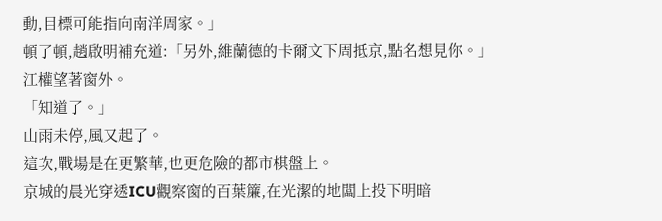動,目標可能指向南洋周家。」
頓了頓,趙啟明補充道:「另外,維蘭德的卡爾文下周抵京,點名想見你。」
江權望著窗外。
「知道了。」
山雨未停,風又起了。
這次,戰場是在更繁華,也更危險的都市棋盤上。
京城的晨光穿透ICU觀察窗的百葉簾,在光潔的地闆上投下明暗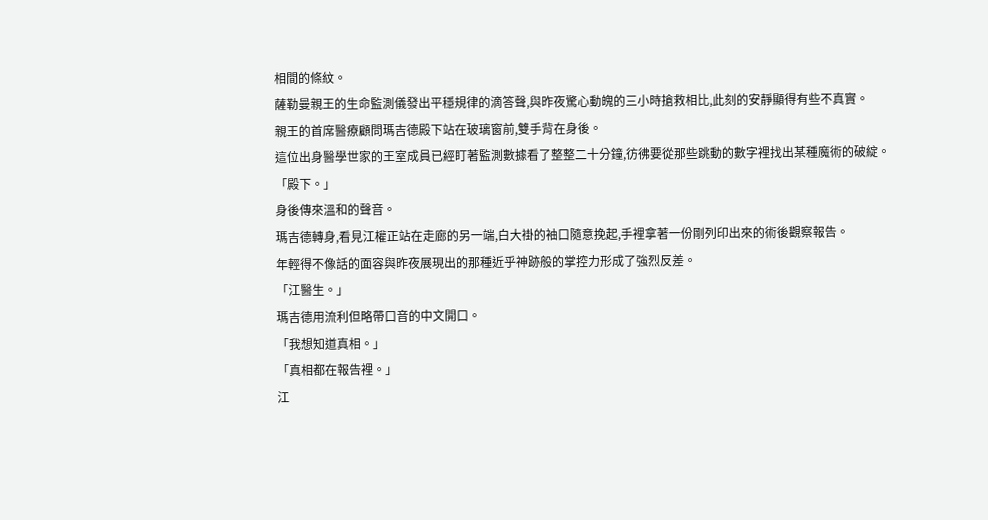相間的條紋。
薩勒曼親王的生命監測儀發出平穩規律的滴答聲,與昨夜驚心動魄的三小時搶救相比,此刻的安靜顯得有些不真實。
親王的首席醫療顧問瑪吉德殿下站在玻璃窗前,雙手背在身後。
這位出身醫學世家的王室成員已經盯著監測數據看了整整二十分鐘,彷彿要從那些跳動的數字裡找出某種魔術的破綻。
「殿下。」
身後傳來溫和的聲音。
瑪吉德轉身,看見江權正站在走廊的另一端,白大褂的袖口隨意挽起,手裡拿著一份剛列印出來的術後觀察報告。
年輕得不像話的面容與昨夜展現出的那種近乎神跡般的掌控力形成了強烈反差。
「江醫生。」
瑪吉德用流利但略帶口音的中文開口。
「我想知道真相。」
「真相都在報告裡。」
江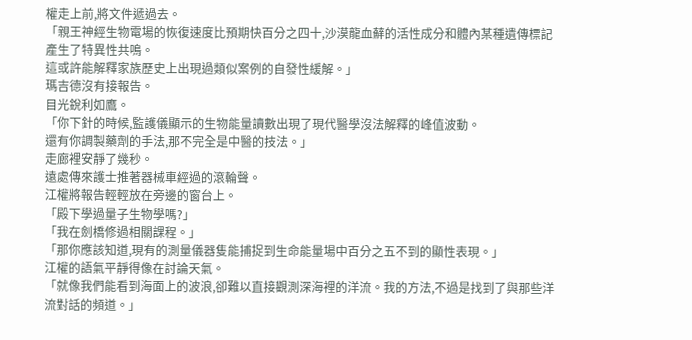權走上前,將文件遞過去。
「親王神經生物電場的恢復速度比預期快百分之四十,沙漠龍血蘚的活性成分和體內某種遺傳標記產生了特異性共鳴。
這或許能解釋家族歷史上出現過類似案例的自發性緩解。」
瑪吉德沒有接報告。
目光銳利如鷹。
「你下針的時候,監護儀顯示的生物能量讀數出現了現代醫學沒法解釋的峰值波動。
還有你調製藥劑的手法,那不完全是中醫的技法。」
走廊裡安靜了幾秒。
遠處傳來護士推著器械車經過的滾輪聲。
江權將報告輕輕放在旁邊的窗台上。
「殿下學過量子生物學嗎?」
「我在劍橋修過相關課程。」
「那你應該知道,現有的測量儀器隻能捕捉到生命能量場中百分之五不到的顯性表現。」
江權的語氣平靜得像在討論天氣。
「就像我們能看到海面上的波浪,卻難以直接觀測深海裡的洋流。我的方法,不過是找到了與那些洋流對話的頻道。」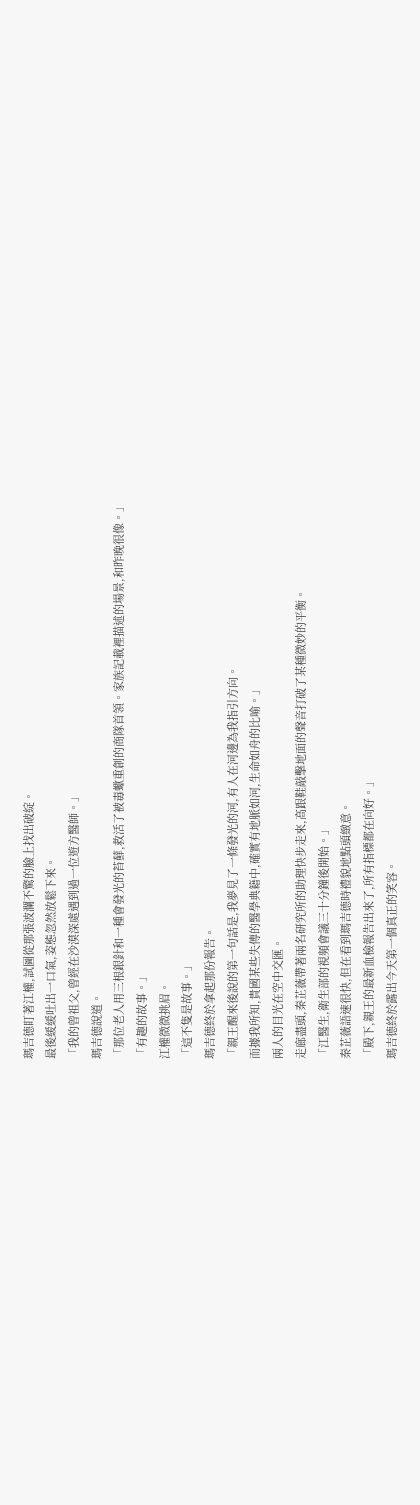瑪吉德盯著江權,試圖從那張波瀾不驚的臉上找出破綻。
最後緩緩吐出一口氣,姿態忽然放鬆下來。
「我的曾祖父,曾經在沙漠深處遇到過一位遊方醫師。」
瑪吉德說道。
「那位老人用三根銀針和一種會發光的苔蘚,救活了被毒蠍重創的商隊首領。家族記載裡描述的場景,和昨晚很像。」
「有趣的故事。」
江權微微挑眉。
「這不隻是故事。」
瑪吉德終於拿起那份報告。
「親王醒來後說的第一句話是,我夢見了一條發光的河,有人在河邊為我指引方向。
而據我所知,貴國某些失傳的醫學典籍中,確實有地脈如河,生命如舟的比喻。」
兩人的目光在空中交匯。
走廊盡頭,秦芷薇帶著兩名研究所的助理快步走來,高跟鞋敲擊地面的聲音打破了某種微妙的平衡。
「江醫生,衛生部的視頻會議三十分鐘後開始。」
秦芷薇語速很快,但在看到瑪吉德時禮貌地點頭緻意。
「殿下,親王的最新血檢報告出來了,所有指標都在向好。」
瑪吉德終於露出今天第一個真正的笑容。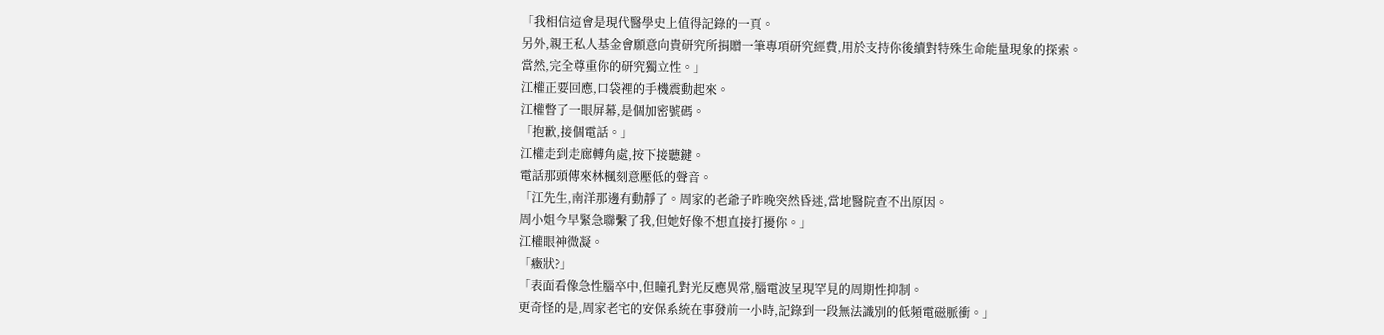「我相信這會是現代醫學史上值得記錄的一頁。
另外,親王私人基金會願意向貴研究所捐贈一筆專項研究經費,用於支持你後續對特殊生命能量現象的探索。
當然,完全尊重你的研究獨立性。」
江權正要回應,口袋裡的手機震動起來。
江權瞥了一眼屏幕,是個加密號碼。
「抱歉,接個電話。」
江權走到走廊轉角處,按下接聽鍵。
電話那頭傳來林楓刻意壓低的聲音。
「江先生,南洋那邊有動靜了。周家的老爺子昨晚突然昏迷,當地醫院查不出原因。
周小姐今早緊急聯繫了我,但她好像不想直接打擾你。」
江權眼神微凝。
「癥狀?」
「表面看像急性腦卒中,但瞳孔對光反應異常,腦電波呈現罕見的周期性抑制。
更奇怪的是,周家老宅的安保系統在事發前一小時,記錄到一段無法識別的低頻電磁脈衝。」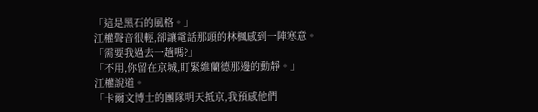「這是黑石的風格。」
江權聲音很輕,卻讓電話那頭的林楓感到一陣寒意。
「需要我過去一趟嗎?」
「不用,你留在京城,盯緊維蘭德那邊的動靜。」
江權說道。
「卡爾文博士的團隊明天抵京,我預感他們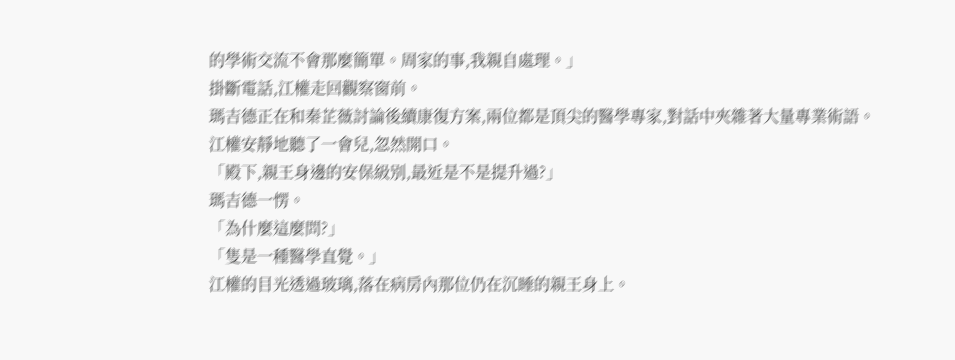的學術交流不會那麼簡單。周家的事,我親自處理。」
掛斷電話,江權走回觀察窗前。
瑪吉德正在和秦芷薇討論後續康復方案,兩位都是頂尖的醫學專家,對話中夾雜著大量專業術語。
江權安靜地聽了一會兒,忽然開口。
「殿下,親王身邊的安保級別,最近是不是提升過?」
瑪吉德一愣。
「為什麼這麼問?」
「隻是一種醫學直覺。」
江權的目光透過玻璃,落在病房內那位仍在沉睡的親王身上。